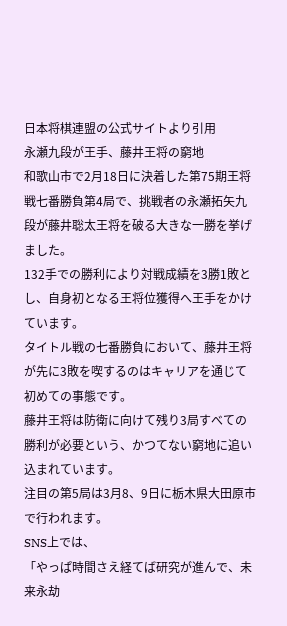日本将棋連盟の公式サイトより引用
永瀬九段が王手、藤井王将の窮地
和歌山市で2月18日に決着した第75期王将戦七番勝負第4局で、挑戦者の永瀬拓矢九段が藤井聡太王将を破る大きな一勝を挙げました。
132手での勝利により対戦成績を3勝1敗とし、自身初となる王将位獲得へ王手をかけています。
タイトル戦の七番勝負において、藤井王将が先に3敗を喫するのはキャリアを通じて初めての事態です。
藤井王将は防衛に向けて残り3局すべての勝利が必要という、かつてない窮地に追い込まれています。
注目の第5局は3月8、9日に栃木県大田原市で行われます。
SNS上では、
「やっぱ時間さえ経てば研究が進んで、未来永劫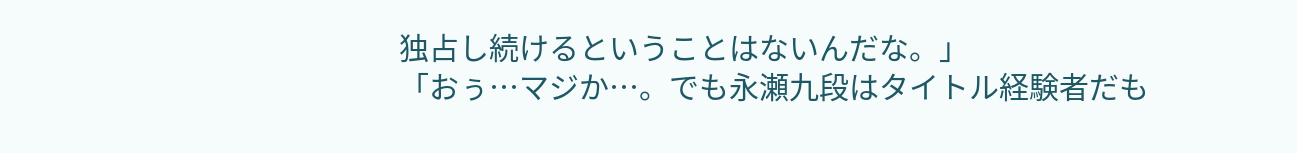独占し続けるということはないんだな。」
「おぅ…マジか…。でも永瀬九段はタイトル経験者だも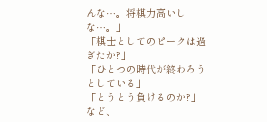んな…。将棋力高いしな…。」
「棋士としてのピークは過ぎたか?」
「ひとつの時代が終わろうとしている」
「とうとう負けるのか?」
など、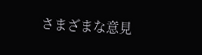さまざまな意見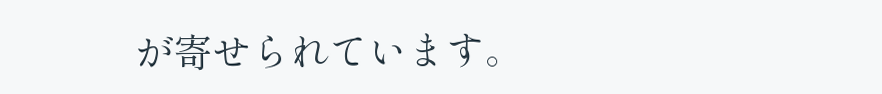が寄せられています。